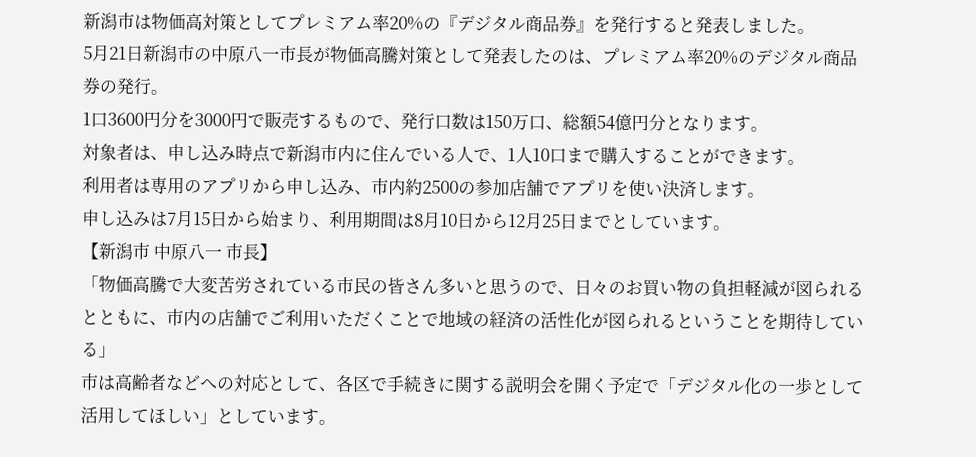新潟市は物価高対策としてプレミアム率20%の『デジタル商品券』を発行すると発表しました。
5月21日新潟市の中原八一市長が物価高騰対策として発表したのは、プレミアム率20%のデジタル商品券の発行。
1口3600円分を3000円で販売するもので、発行口数は150万口、総額54億円分となります。
対象者は、申し込み時点で新潟市内に住んでいる人で、1人10口まで購入することができます。
利用者は専用のアプリから申し込み、市内約2500の参加店舗でアプリを使い決済します。
申し込みは7月15日から始まり、利用期間は8月10日から12月25日までとしています。
【新潟市 中原八一 市長】
「物価高騰で大変苦労されている市民の皆さん多いと思うので、日々のお買い物の負担軽減が図られるとともに、市内の店舗でご利用いただくことで地域の経済の活性化が図られるということを期待している」
市は高齢者などへの対応として、各区で手続きに関する説明会を開く予定で「デジタル化の一歩として活用してほしい」としています。